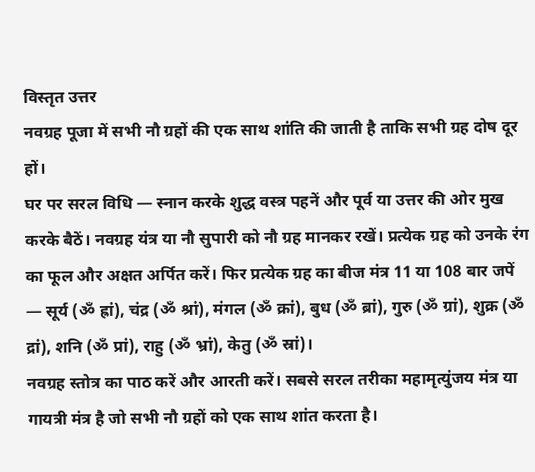विस्तृत उत्तर
नवग्रह पूजा में सभी नौ ग्रहों की एक साथ शांति की जाती है ताकि सभी ग्रह दोष दूर हों।
घर पर सरल विधि — स्नान करके शुद्ध वस्त्र पहनें और पूर्व या उत्तर की ओर मुख करके बैठें। नवग्रह यंत्र या नौ सुपारी को नौ ग्रह मानकर रखें। प्रत्येक ग्रह को उनके रंग का फूल और अक्षत अर्पित करें। फिर प्रत्येक ग्रह का बीज मंत्र 11 या 108 बार जपें — सूर्य (ॐ ह्रां), चंद्र (ॐ श्रां), मंगल (ॐ क्रां), बुध (ॐ ब्रां), गुरु (ॐ ग्रां), शुक्र (ॐ द्रां), शनि (ॐ प्रां), राहु (ॐ भ्रां), केतु (ॐ स्रां)।
नवग्रह स्तोत्र का पाठ करें और आरती करें। सबसे सरल तरीका महामृत्युंजय मंत्र या गायत्री मंत्र है जो सभी नौ ग्रहों को एक साथ शांत करता है।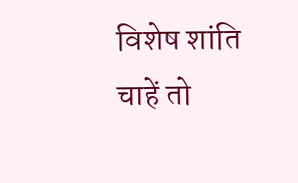विशेष शांति चाहें तो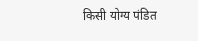किसी योग्य पंडित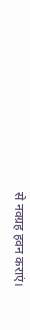से नवग्रह हवन कराएं।